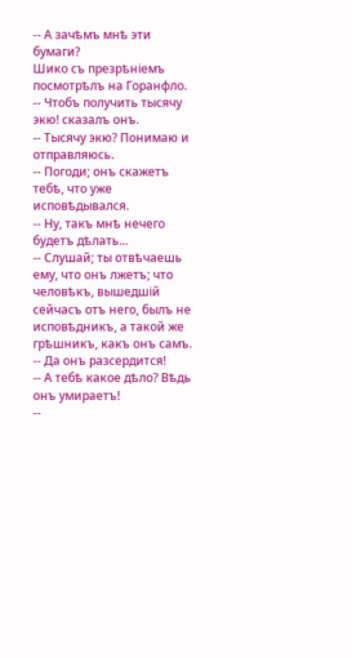-- А зачѣмъ мнѣ эти бумаги?
Шико съ презрѣніемъ посмотрѣлъ на Горанфло.
-- Чтобъ получить тысячу экю! сказалъ онъ.
-- Тысячу экю? Понимаю и отправляюсь.
-- Погоди; онъ скажетъ тебѣ, что уже исповѣдывался.
-- Ну, такъ мнѣ нечего будетъ дѣлать...
-- Слушай; ты отвѣчаешь ему, что онъ лжетъ; что человѣкъ, вышедшій сейчасъ отъ него, былъ не исповѣдникъ, а такой же грѣшникъ, какъ онъ самъ.
-- Да онъ разсердится!
-- А тебѣ какое дѣло? Вѣдь онъ умираетъ!
--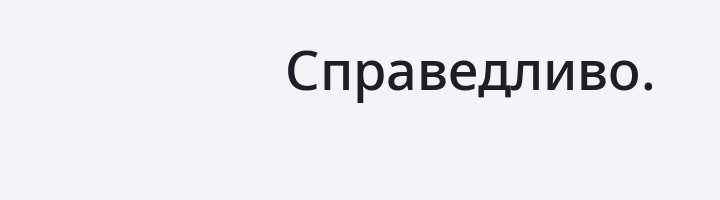Справедливо.